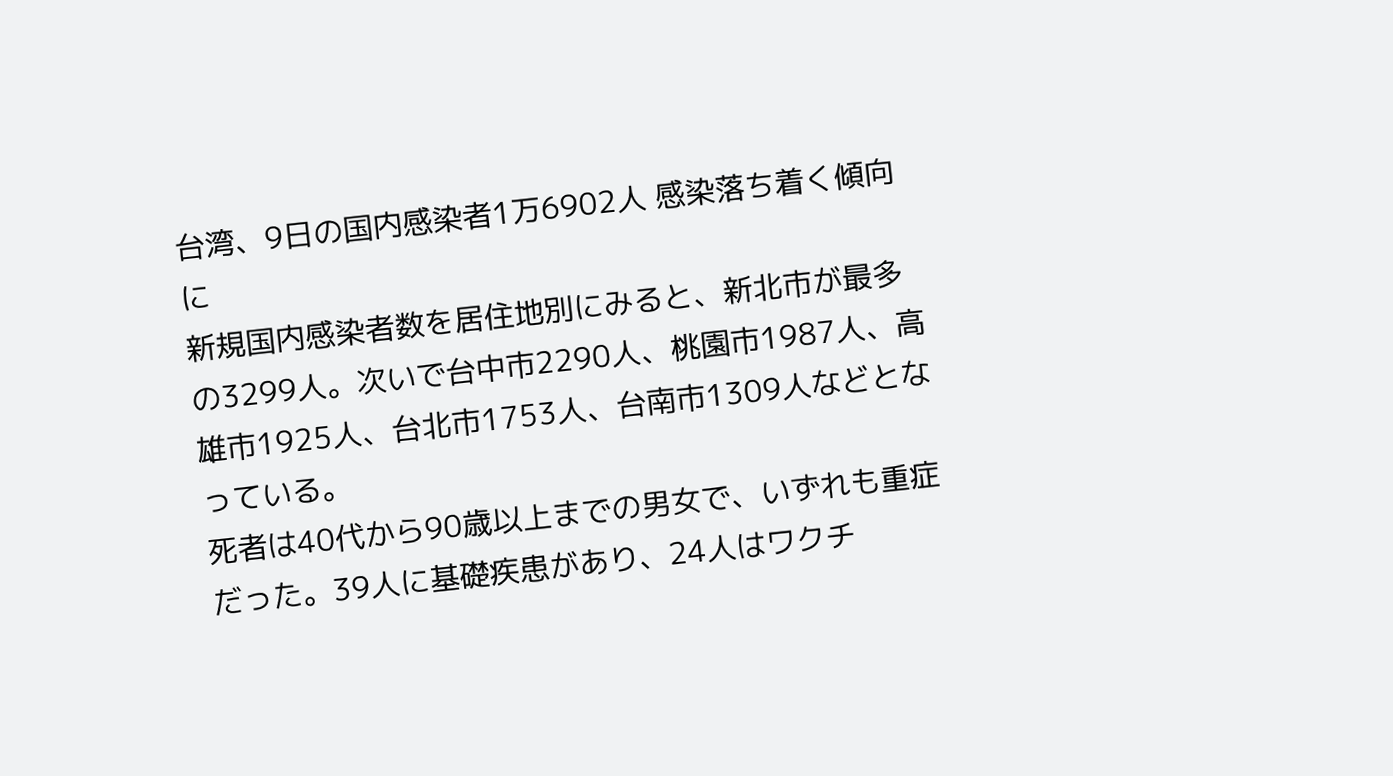台湾、9日の国内感染者1万6902人 感染落ち着く傾向に
新規国内感染者数を居住地別にみると、新北市が最多の3299人。次いで台中市2290人、桃園市1987人、高雄市1925人、台北市1753人、台南市1309人などとなっている。
死者は40代から90歳以上までの男女で、いずれも重症だった。39人に基礎疾患があり、24人はワクチ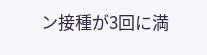ン接種が3回に満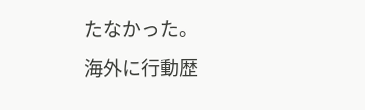たなかった。
海外に行動歴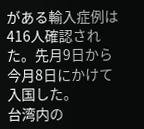がある輸入症例は416人確認された。先月9日から今月8日にかけて入国した。
台湾内の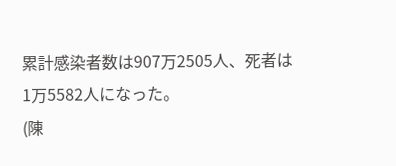累計感染者数は907万2505人、死者は1万5582人になった。
(陳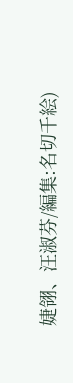婕翎、汪淑芬/編集:名切千絵)